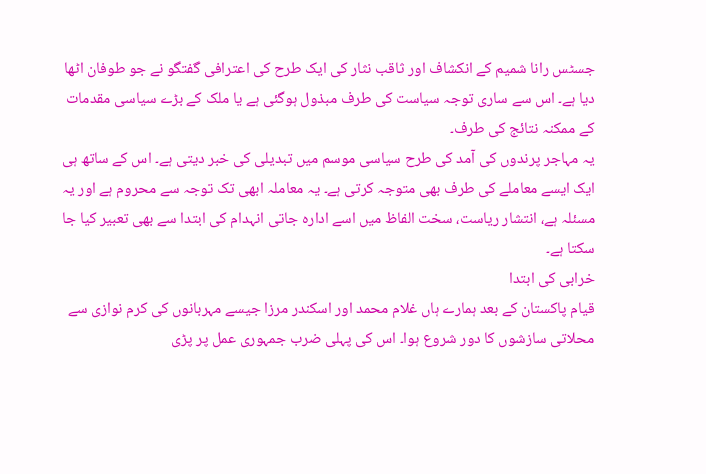جسٹس رانا شمیم کے انکشاف اور ثاقب نثار کی ایک طرح کی اعترافی گفتگو نے جو طوفان اٹھا دیا ہے۔ اس سے ساری توجہ سیاست کی طرف مبذول ہوگئی ہے یا ملک کے بڑے سیاسی مقدمات کے ممکنہ نتائج کی طرف۔
یہ مہاجر پرندوں کی آمد کی طرح سیاسی موسم میں تبدیلی کی خبر دیتی ہے۔ اس کے ساتھ ہی ایک ایسے معاملے کی طرف بھی متوجہ کرتی ہے۔ یہ معاملہ ابھی تک توجہ سے محروم ہے اور یہ مسئلہ ہے، انتشار ریاست، سخت الفاظ میں اسے ادارہ جاتی انہدام کی ابتدا سے بھی تعبیر کیا جا سکتا ہے۔
خرابی کی ابتدا
قیام پاکستان کے بعد ہمارے ہاں غلام محمد اور اسکندر مرزا جیسے مہربانوں کی کرم نوازی سے محلاتی سازشوں کا دور شروع ہوا۔ اس کی پہلی ضرب جمہوری عمل پر پڑی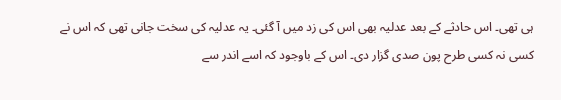ہی تھی۔ اس حادثے کے بعد عدلیہ بھی اس کی زد میں آ گئی۔ یہ عدلیہ کی سخت جانی تھی کہ اس نے کسی نہ کسی طرح پون صدی گزار دی۔ اس کے باوجود کہ اسے اندر سے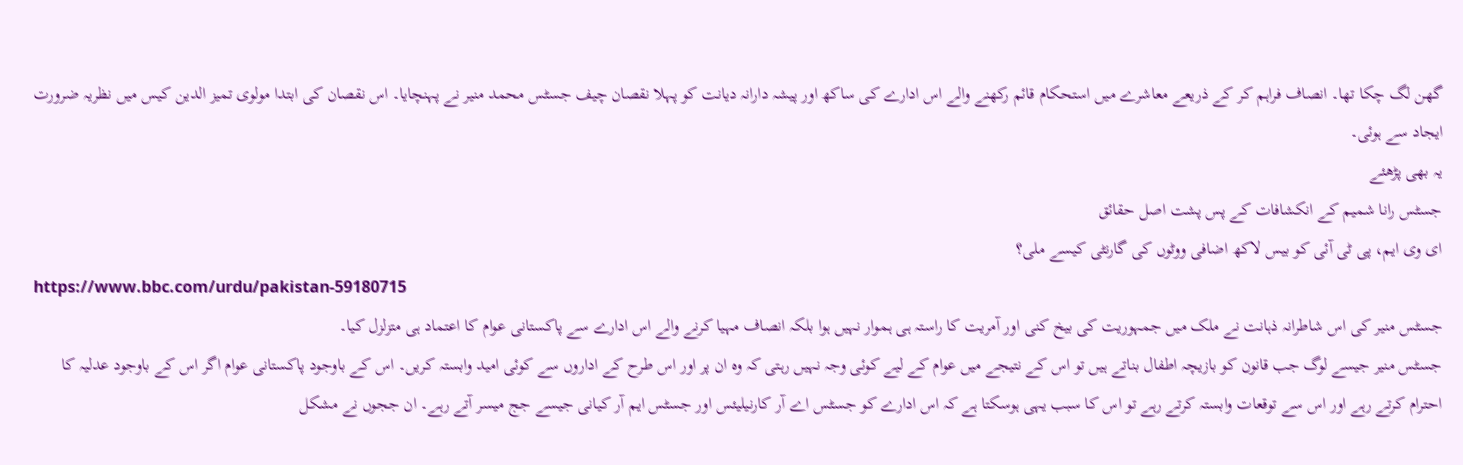گھن لگ چکا تھا۔ انصاف فراہم کر کے ذریعے معاشرے میں استحکام قائم رکھنے والے اس ادارے کی ساکھ اور پیشہ دارانہ دیانت کو پہلا نقصان چیف جسٹس محمد منیر نے پہنچایا۔ اس نقصان کی ابتدا مولوی تمیز الدین کیس میں نظریہ ضرورت ایجاد سے ہوئی۔
یہ بھی پڑھئے
جسٹس رانا شمیم کے انکشافات کے پس پشت اصل حقائق
ای وی ایم، پی ٹی آئی کو بیس لاکھ اضافی ووٹوں کی گارنٹی کیسے ملی؟
https://www.bbc.com/urdu/pakistan-59180715
جسٹس منیر کی اس شاطرانہ ذہانت نے ملک میں جمہوریت کی بیخ کنی اور آمریت کا راستہ ہی ہموار نہیں ہوا بلکہ انصاف مہیا کرنے والے اس ادارے سے پاکستانی عوام کا اعتماد ہی متزلزل کیا۔
جسٹس منیر جیسے لوگ جب قانون کو بازیچہ اطفال بناتے ہیں تو اس کے نتیجے میں عوام کے لیے کوئی وجہ نہیں رہتی کہ وہ ان پر اور اس طرح کے اداروں سے کوئی امید وابستہ کریں۔ اس کے باوجود پاکستانی عوام اگر اس کے باوجود عدلیہ کا احترام کرتے رہے اور اس سے توقعات وابستہ کرتے رہے تو اس کا سبب یہی ہوسکتا ہے کہ اس ادارے کو جسٹس اے آر کارنیلیئس اور جسٹس ایم آر کیانی جیسے جج میسر آتے رہے۔ ان ججوں نے مشکل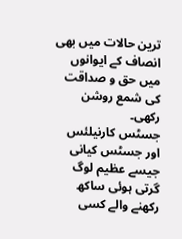ترین حالات میں بھی انصاف کے ایوانوں میں حق و صداقت کی شمع روشن رکھی۔
جسٹس کارنیلئس اور جسٹس کیانی جیسے عظیم لوگ
گرتی ہوئی ساکھ رکھنے والے کسی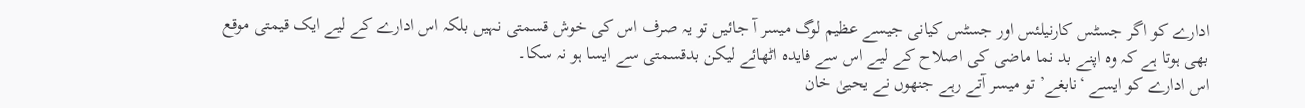ادارے کو اگر جسٹس کارنیلئس اور جسٹس کیانی جیسے عظیم لوگ میسر آ جائیں تو یہ صرف اس کی خوش قسمتی نہیں بلکہ اس ادارے کے لیے ایک قیمتی موقع بھی ہوتا ہے کہ وہ اپنے بد نما ماضی کی اصلاح کے لیے اس سے فایدہ اٹھائے لیکن بدقسمتی سے ایسا ہو نہ سکا۔
اس ادارے کو ایسے ‘نابغے’ تو میسر آتے رہے جنھوں نے یحییٰ خان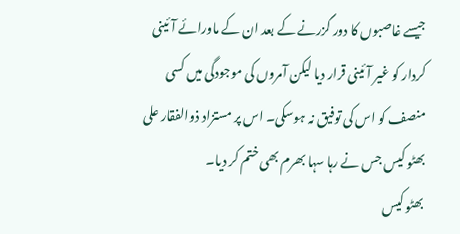جیسے غاصبوں کا دور گزرنے کے بعد ان کے ماورائے آئینی کردار کو غیر آئینی قرار دیا لیکن آمروں کی موجودگی میں کسی منصف کو اس کی توفیق نہ ہوسکی۔ اس پر مستزاد ذوالفقار علی بھٹو کیس جس نے رہا سہا بھرم بھی ختم کر دیا۔
بھٹو کیس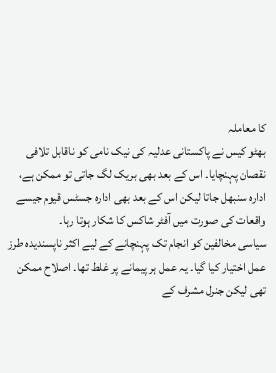کا معاملہ
بھٹو کیس نے پاکستانی عدلیہ کی نیک نامی کو ناقابل تلافی نقصان پہنچایا۔ اس کے بعد بھی بریک لگ جاتی تو ممکن ہے، ادارہ سنبھل جاتا لیکن اس کے بعد بھی ادارہ جسٹس قیوم جیسے واقعات کی صورت میں آفٹر شاکس کا شکار ہوتا رہا۔
سیاسی مخالفین کو انجام تک پہنچانے کے لیے اکثر ناپسندیدہ طرز عمل اختیار کیا گیا۔ یہ عمل ہر پیمانے پر غلط تھا۔ اصلاح ممکن تھی لیکن جنرل مشرف کے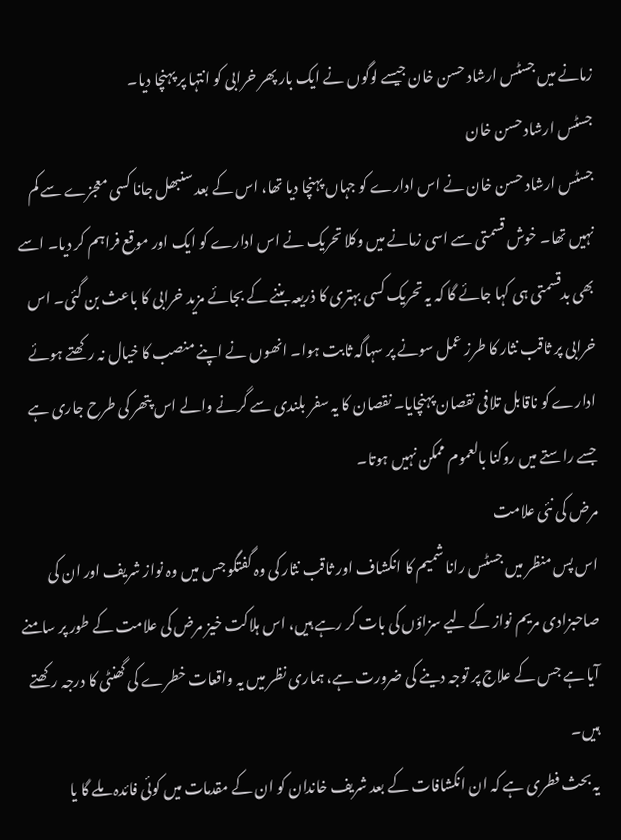زمانے میں جسٹس ارشاد حسن خان جیسے لوگوں نے ایک بار پھر خرابی کو انتہا پر پہنچا دیا۔
جسٹس ارشاد حسن خان
جسٹس ارشاد حسن خان نے اس ادارے کو جہاں پہنچا دیا تھا، اس کے بعد سنبھل جانا کسی معجزے سے کم نہیں تھا۔ خوش قسمتی سے اسی زمانے میں وکلا تحریک نے اس ادارے کو ایک اور موقع فراہم کر دیا۔ اسے بھی بدقسمتی ہی کہا جائے گا کہ یہ تحریک کسی بہتری کا ذریعہ بننے کے بجائے مزید خرابی کا باعث بن گئی۔ اس خرابی پر ثاقب نثار کا طرز عمل سونے پر سہاگہ ثابت ہوا۔ انھوں نے اپنے منصب کا خیال نہ رکھتے ہوئے ادارے کو ناقابل تلافی نقصان پہنچایا۔ نقصان کا یہ سفر بلندی سے گرنے والے اس پتھر کی طرح جاری ہے جسے راستے میں روکنا بالعموم ممکن نہیں ہوتا۔
مرض کی نئی علامت
اس پس منظر میں جسٹس رانا شمیم کا انکشاف اور ثاقب نثار کی وہ گفتگو جس میں وہ نواز شریف اور ان کی صاحبزادی مریم نواز کے لیے سزاؤں کی بات کر رہے ہیں، اس ہلاکت خیز مرض کی علامت کے طور پر سامنے آیا ہے جس کے علاج پر توجہ دینے کی ضرورت ہے، ہماری نظر میں یہ واقعات خطرے کی گھنٹی کا درجہ رکھتے ہیں۔
یہ بحث فطری ہے کہ ان انکشافات کے بعد شریف خاندان کو ان کے مقدمات میں کوئی فائدہ ملے گا یا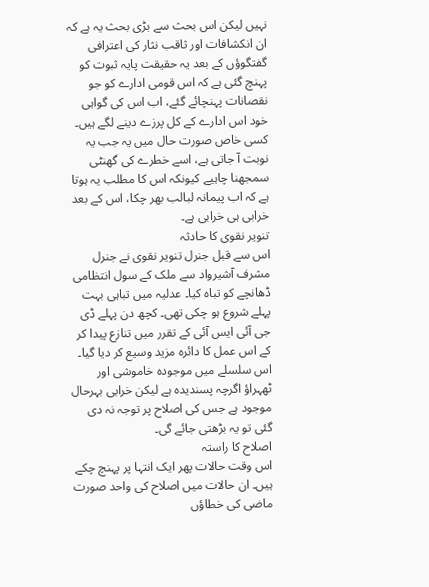نہیں لیکن اس بحث سے بڑی بحث یہ ہے کہ ان انکشافات اور ثاقب نثار کی اعترافی گفتگوؤں کے بعد یہ حقیقت پایہ ثبوت کو پہنچ گئی ہے کہ اس قومی ادارے کو جو نقصانات پہنچائے گئے، اب اس کی گواہی خود اس ادارے کے کل پرزے دینے لگے ہیں۔ کسی خاص صورت حال میں یہ جب یہ نوبت آ جاتی ہے، اسے خطرے کی گھنٹی سمجھنا چاہیے کیونکہ اس کا مطلب یہ ہوتا ہے کہ اب پیمانہ لبالب بھر چکا، اس کے بعد خرابی ہی خرابی ہے۔
تنویر نقوی کا حادثہ
اس سے قبل جنرل تنویر نقوی نے جنرل مشرف آشیرواد سے ملک کے سول انتظامی ڈھانچے کو تباہ کیا۔ عدلیہ میں تباہی بہت پہلے شروع ہو چکی تھی۔ کچھ دن پہلے ڈی جی آئی ایس آئی کے تقرر میں تنازع پیدا کر کے اس عمل کا دائرہ مزید وسیع کر دیا گیا۔ اس سلسلے میں موجودہ خاموشی اور ٹھہراؤ اگرچہ پسندیدہ ہے لیکن خرابی بہرحال موجود ہے جس کی اصلاح پر توجہ نہ دی گئی تو یہ بڑھتی جائے گی۔
اصلاح کا راستہ
اس وقت حالات پھر ایک انتہا پر پہنچ چکے ہیں۔ ان حالات میں اصلاح کی واحد صورت ماضی کی خطاؤں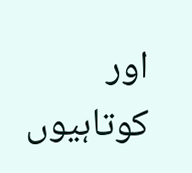اور کوتاہیوں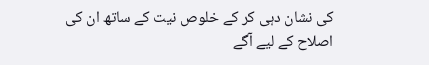کی نشان دہی کر کے خلوص نیت کے ساتھ ان کی اصلاح کے لیے آگے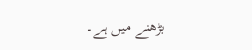بڑھنے میں ہے۔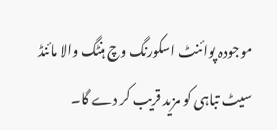موجودہ پوائنٹ اسکورنگ وچ ہنٹگ والا مائنڈ سیٹ تباہی کو مزید قریب کر دے گا۔